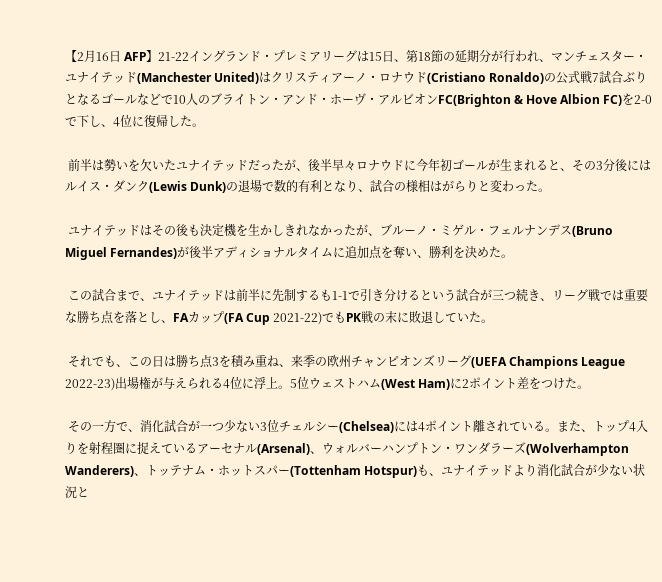【2月16日 AFP】21-22イングランド・プレミアリーグは15日、第18節の延期分が行われ、マンチェスター・ユナイテッド(Manchester United)はクリスティアーノ・ロナウド(Cristiano Ronaldo)の公式戦7試合ぶりとなるゴールなどで10人のブライトン・アンド・ホーヴ・アルビオンFC(Brighton & Hove Albion FC)を2-0で下し、4位に復帰した。

 前半は勢いを欠いたユナイテッドだったが、後半早々ロナウドに今年初ゴールが生まれると、その3分後にはルイス・ダンク(Lewis Dunk)の退場で数的有利となり、試合の様相はがらりと変わった。

 ユナイテッドはその後も決定機を生かしきれなかったが、ブルーノ・ミゲル・フェルナンデス(Bruno Miguel Fernandes)が後半アディショナルタイムに追加点を奪い、勝利を決めた。

 この試合まで、ユナイテッドは前半に先制するも1-1で引き分けるという試合が三つ続き、リーグ戦では重要な勝ち点を落とし、FAカップ(FA Cup 2021-22)でもPK戦の末に敗退していた。

 それでも、この日は勝ち点3を積み重ね、来季の欧州チャンピオンズリーグ(UEFA Champions League 2022-23)出場権が与えられる4位に浮上。5位ウェストハム(West Ham)に2ポイント差をつけた。

 その一方で、消化試合が一つ少ない3位チェルシー(Chelsea)には4ポイント離されている。また、トップ4入りを射程圏に捉えているアーセナル(Arsenal)、ウォルバーハンプトン・ワンダラーズ(Wolverhampton Wanderers)、トッテナム・ホットスパー(Tottenham Hotspur)も、ユナイテッドより消化試合が少ない状況と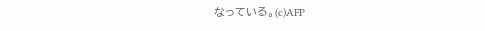なっている。(c)AFP